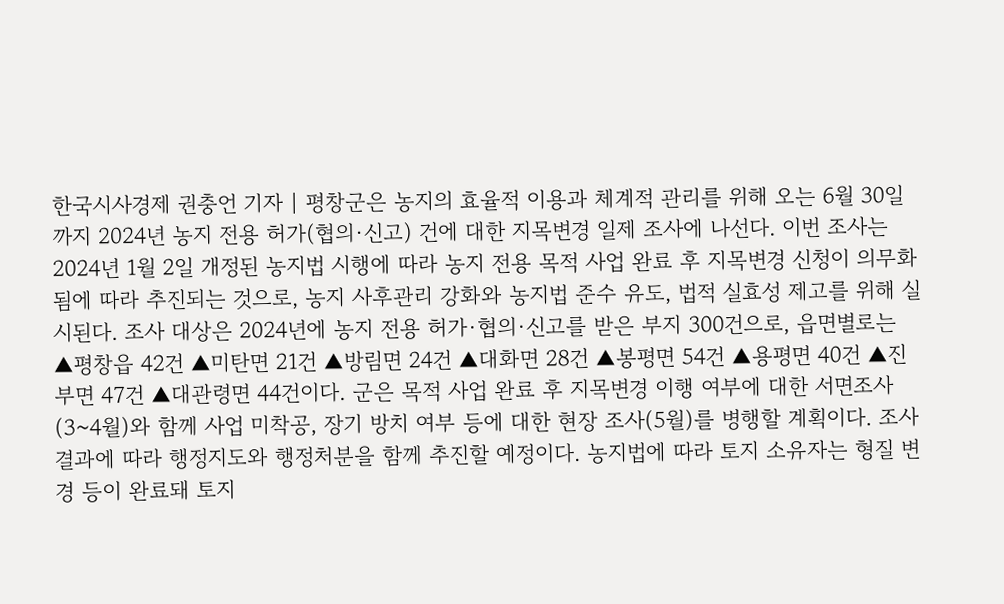한국시사경제 권충언 기자 | 평창군은 농지의 효율적 이용과 체계적 관리를 위해 오는 6월 30일까지 2024년 농지 전용 허가(협의·신고) 건에 대한 지목변경 일제 조사에 나선다. 이번 조사는 2024년 1월 2일 개정된 농지법 시행에 따라 농지 전용 목적 사업 완료 후 지목변경 신청이 의무화됨에 따라 추진되는 것으로, 농지 사후관리 강화와 농지법 준수 유도, 법적 실효성 제고를 위해 실시된다. 조사 대상은 2024년에 농지 전용 허가·협의·신고를 받은 부지 300건으로, 읍면별로는 ▲평창읍 42건 ▲미탄면 21건 ▲방림면 24건 ▲대화면 28건 ▲봉평면 54건 ▲용평면 40건 ▲진부면 47건 ▲대관령면 44건이다. 군은 목적 사업 완료 후 지목변경 이행 여부에 대한 서면조사(3~4월)와 함께 사업 미착공, 장기 방치 여부 등에 대한 현장 조사(5월)를 병행할 계획이다. 조사 결과에 따라 행정지도와 행정처분을 함께 추진할 예정이다. 농지법에 따라 토지 소유자는 형질 변경 등이 완료돼 토지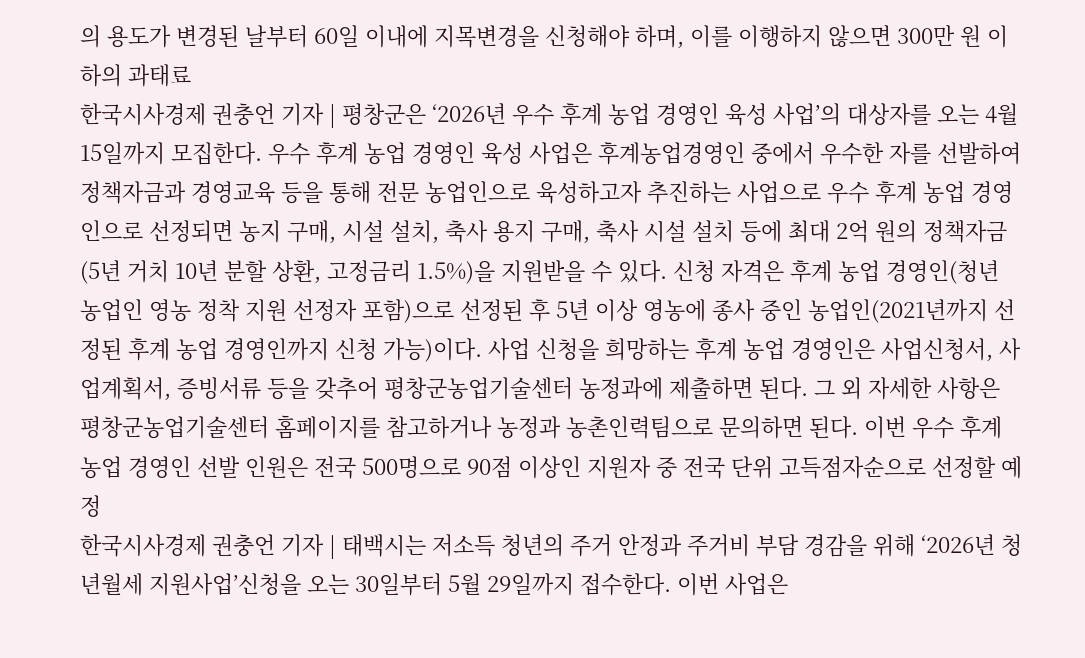의 용도가 변경된 날부터 60일 이내에 지목변경을 신청해야 하며, 이를 이행하지 않으면 300만 원 이하의 과태료
한국시사경제 권충언 기자 | 평창군은 ‘2026년 우수 후계 농업 경영인 육성 사업’의 대상자를 오는 4월 15일까지 모집한다. 우수 후계 농업 경영인 육성 사업은 후계농업경영인 중에서 우수한 자를 선발하여 정책자금과 경영교육 등을 통해 전문 농업인으로 육성하고자 추진하는 사업으로 우수 후계 농업 경영인으로 선정되면 농지 구매, 시설 설치, 축사 용지 구매, 축사 시설 설치 등에 최대 2억 원의 정책자금(5년 거치 10년 분할 상환, 고정금리 1.5%)을 지원받을 수 있다. 신청 자격은 후계 농업 경영인(청년 농업인 영농 정착 지원 선정자 포함)으로 선정된 후 5년 이상 영농에 종사 중인 농업인(2021년까지 선정된 후계 농업 경영인까지 신청 가능)이다. 사업 신청을 희망하는 후계 농업 경영인은 사업신청서, 사업계획서, 증빙서류 등을 갖추어 평창군농업기술센터 농정과에 제출하면 된다. 그 외 자세한 사항은 평창군농업기술센터 홈페이지를 참고하거나 농정과 농촌인력팀으로 문의하면 된다. 이번 우수 후계 농업 경영인 선발 인원은 전국 500명으로 90점 이상인 지원자 중 전국 단위 고득점자순으로 선정할 예정
한국시사경제 권충언 기자 | 태백시는 저소득 청년의 주거 안정과 주거비 부담 경감을 위해 ‘2026년 청년월세 지원사업’신청을 오는 30일부터 5월 29일까지 접수한다. 이번 사업은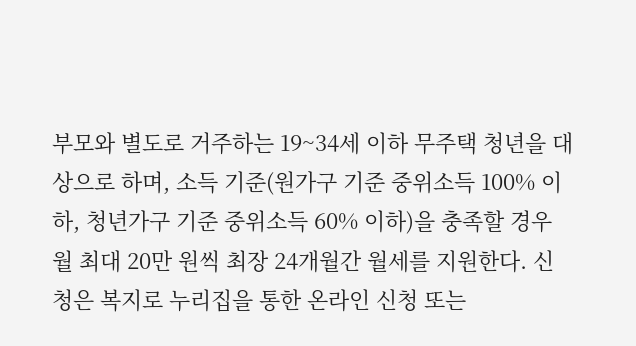부모와 별도로 거주하는 19~34세 이하 무주택 청년을 대상으로 하며, 소득 기준(원가구 기준 중위소득 100% 이하, 청년가구 기준 중위소득 60% 이하)을 충족할 경우 월 최대 20만 원씩 최장 24개월간 월세를 지원한다. 신청은 복지로 누리집을 통한 온라인 신청 또는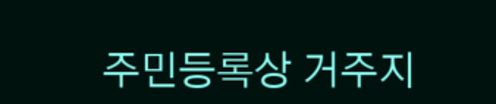주민등록상 거주지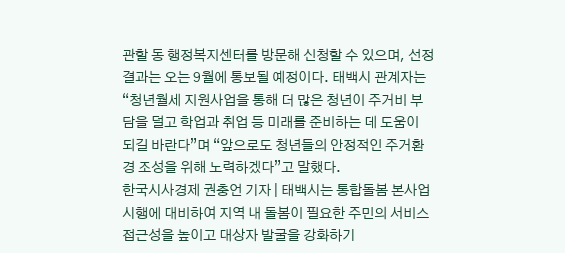관할 동 행정복지센터를 방문해 신청할 수 있으며, 선정 결과는 오는 9월에 통보될 예정이다. 태백시 관계자는 “청년월세 지원사업을 통해 더 많은 청년이 주거비 부담을 덜고 학업과 취업 등 미래를 준비하는 데 도움이 되길 바란다”며 “앞으로도 청년들의 안정적인 주거환경 조성을 위해 노력하겠다”고 말했다.
한국시사경제 권충언 기자 | 태백시는 통합돌봄 본사업 시행에 대비하여 지역 내 돌봄이 필요한 주민의 서비스 접근성을 높이고 대상자 발굴을 강화하기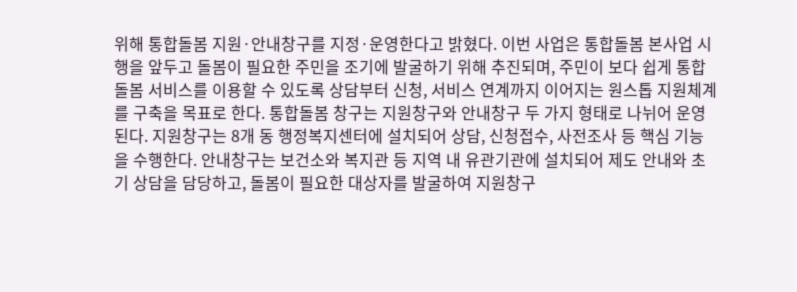위해 통합돌봄 지원·안내창구를 지정·운영한다고 밝혔다. 이번 사업은 통합돌봄 본사업 시행을 앞두고 돌봄이 필요한 주민을 조기에 발굴하기 위해 추진되며, 주민이 보다 쉽게 통합돌봄 서비스를 이용할 수 있도록 상담부터 신청, 서비스 연계까지 이어지는 원스톱 지원체계를 구축을 목표로 한다. 통합돌봄 창구는 지원창구와 안내창구 두 가지 형태로 나뉘어 운영된다. 지원창구는 8개 동 행정복지센터에 설치되어 상담, 신청접수, 사전조사 등 핵심 기능을 수행한다. 안내창구는 보건소와 복지관 등 지역 내 유관기관에 설치되어 제도 안내와 초기 상담을 담당하고, 돌봄이 필요한 대상자를 발굴하여 지원창구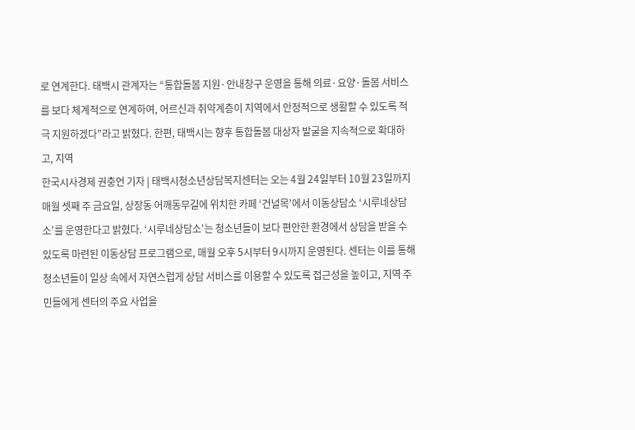로 연계한다. 태백시 관계자는 “통합돌봄 지원·안내창구 운영을 통해 의료·요양·돌봄 서비스를 보다 체계적으로 연계하여, 어르신과 취약계층이 지역에서 안정적으로 생활할 수 있도록 적극 지원하겠다”라고 밝혔다. 한편, 태백시는 향후 통합돌봄 대상자 발굴을 지속적으로 확대하고, 지역
한국시사경제 권충언 기자 | 태백시청소년상담복지센터는 오는 4월 24일부터 10월 23일까지 매월 셋째 주 금요일, 상장동 어깨동무길에 위치한 카페 ‘건널목’에서 이동상담소 ‘시루네상담소’를 운영한다고 밝혔다. ‘시루네상담소’는 청소년들이 보다 편안한 환경에서 상담을 받을 수 있도록 마련된 이동상담 프로그램으로, 매월 오후 5시부터 9시까지 운영된다. 센터는 이를 통해 청소년들이 일상 속에서 자연스럽게 상담 서비스를 이용할 수 있도록 접근성을 높이고, 지역 주민들에게 센터의 주요 사업을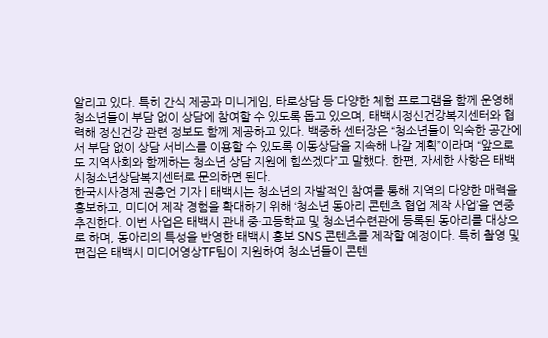알리고 있다. 특히 간식 제공과 미니게임, 타로상담 등 다양한 체험 프로그램을 함께 운영해 청소년들이 부담 없이 상담에 참여할 수 있도록 돕고 있으며, 태백시정신건강복지센터와 협력해 정신건강 관련 정보도 함께 제공하고 있다. 백중하 센터장은 “청소년들이 익숙한 공간에서 부담 없이 상담 서비스를 이용할 수 있도록 이동상담을 지속해 나갈 계획”이라며 “앞으로도 지역사회와 함께하는 청소년 상담 지원에 힘쓰겠다”고 말했다. 한편, 자세한 사항은 태백시청소년상담복지센터로 문의하면 된다.
한국시사경제 권충언 기자 | 태백시는 청소년의 자발적인 참여를 통해 지역의 다양한 매력을 홍보하고, 미디어 제작 경험을 확대하기 위해 ‘청소년 동아리 콘텐츠 협업 제작 사업’을 연중 추진한다. 이번 사업은 태백시 관내 중·고등학교 및 청소년수련관에 등록된 동아리를 대상으로 하며, 동아리의 특성을 반영한 태백시 홍보 SNS 콘텐츠를 제작할 예정이다. 특히 촬영 및 편집은 태백시 미디어영상TF팀이 지원하여 청소년들이 콘텐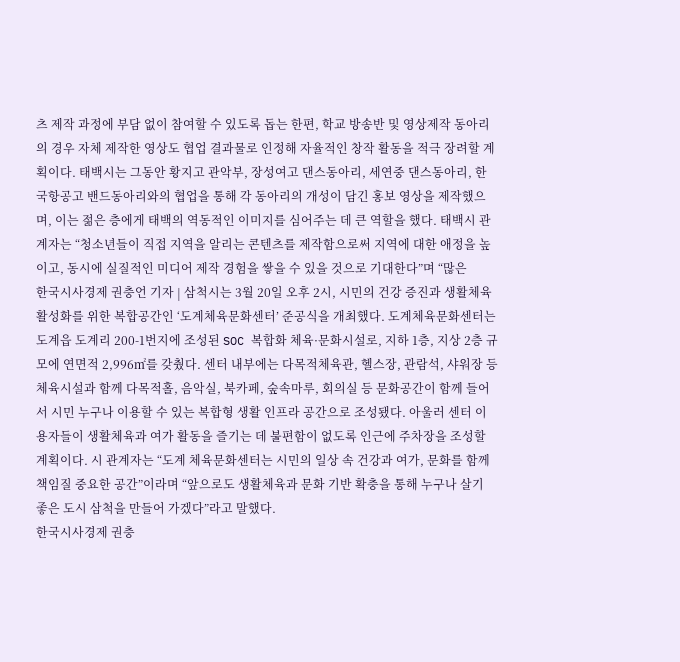츠 제작 과정에 부담 없이 참여할 수 있도록 돕는 한편, 학교 방송반 및 영상제작 동아리의 경우 자체 제작한 영상도 협업 결과물로 인정해 자율적인 창작 활동을 적극 장려할 계획이다. 태백시는 그동안 황지고 관악부, 장성여고 댄스동아리, 세연중 댄스동아리, 한국항공고 밴드동아리와의 협업을 통해 각 동아리의 개성이 담긴 홍보 영상을 제작했으며, 이는 젊은 층에게 태백의 역동적인 이미지를 심어주는 데 큰 역할을 했다. 태백시 관계자는 “청소년들이 직접 지역을 알리는 콘텐츠를 제작함으로써 지역에 대한 애정을 높이고, 동시에 실질적인 미디어 제작 경험을 쌓을 수 있을 것으로 기대한다”며 “많은
한국시사경제 권충언 기자 | 삼척시는 3월 20일 오후 2시, 시민의 건강 증진과 생활체육 활성화를 위한 복합공간인 ‘도계체육문화센터’ 준공식을 개최했다. 도계체육문화센터는 도계읍 도계리 200-1번지에 조성된 SOC 복합화 체육·문화시설로, 지하 1층, 지상 2층 규모에 연면적 2,996㎡를 갖췄다. 센터 내부에는 다목적체육관, 헬스장, 관람석, 샤워장 등 체육시설과 함께 다목적홀, 음악실, 북카페, 숲속마루, 회의실 등 문화공간이 함께 들어서 시민 누구나 이용할 수 있는 복합형 생활 인프라 공간으로 조성됐다. 아울러 센터 이용자들이 생활체육과 여가 활동을 즐기는 데 불편함이 없도록 인근에 주차장을 조성할 계획이다. 시 관계자는 “도계 체육문화센터는 시민의 일상 속 건강과 여가, 문화를 함께 책임질 중요한 공간”이라며 “앞으로도 생활체육과 문화 기반 확충을 통해 누구나 살기 좋은 도시 삼척을 만들어 가겠다”라고 말했다.
한국시사경제 권충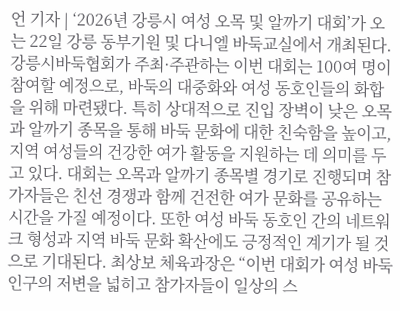언 기자 | ‘2026년 강릉시 여성 오목 및 알까기 대회’가 오는 22일 강릉 동부기원 및 다니엘 바둑교실에서 개최된다. 강릉시바둑협회가 주최·주관하는 이번 대회는 100여 명이 참여할 예정으로, 바둑의 대중화와 여성 동호인들의 화합을 위해 마련됐다. 특히 상대적으로 진입 장벽이 낮은 오목과 알까기 종목을 통해 바둑 문화에 대한 친숙함을 높이고, 지역 여성들의 건강한 여가 활동을 지원하는 데 의미를 두고 있다. 대회는 오목과 알까기 종목별 경기로 진행되며 참가자들은 친선 경쟁과 함께 건전한 여가 문화를 공유하는 시간을 가질 예정이다. 또한 여성 바둑 동호인 간의 네트워크 형성과 지역 바둑 문화 확산에도 긍정적인 계기가 될 것으로 기대된다. 최상보 체육과장은 “이번 대회가 여성 바둑 인구의 저변을 넓히고 참가자들이 일상의 스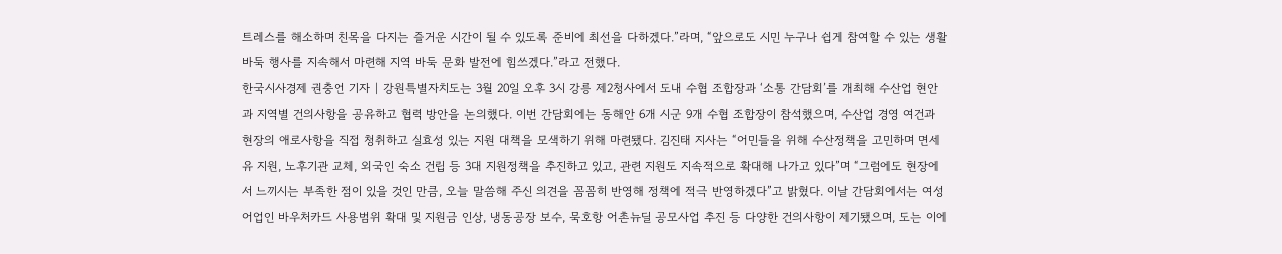트레스를 해소하며 친목을 다지는 즐거운 시간이 될 수 있도록 준비에 최선을 다하겠다.”라며, “앞으로도 시민 누구나 쉽게 참여할 수 있는 생활 바둑 행사를 지속해서 마련해 지역 바둑 문화 발전에 힘쓰겠다.”라고 전했다.
한국시사경제 권충언 기자 | 강원특별자치도는 3월 20일 오후 3시 강릉 제2청사에서 도내 수협 조합장과 ‘소통 간담회’를 개최해 수산업 현안과 지역별 건의사항을 공유하고 협력 방안을 논의했다. 이번 간담회에는 동해안 6개 시군 9개 수협 조합장이 참석했으며, 수산업 경영 여건과 현장의 애로사항을 직접 청취하고 실효성 있는 지원 대책을 모색하기 위해 마련됐다. 김진태 지사는 “어민들을 위해 수산정책을 고민하며 면세유 지원, 노후기관 교체, 외국인 숙소 건립 등 3대 지원정책을 추진하고 있고, 관련 지원도 지속적으로 확대해 나가고 있다”며 “그럼에도 현장에서 느끼시는 부족한 점이 있을 것인 만큼, 오늘 말씀해 주신 의견을 꼼꼼히 반영해 정책에 적극 반영하겠다”고 밝혔다. 이날 간담회에서는 여성 어업인 바우처카드 사용범위 확대 및 지원금 인상, 냉동공장 보수, 묵호항 어촌뉴딜 공모사업 추진 등 다양한 건의사항이 제기됐으며, 도는 이에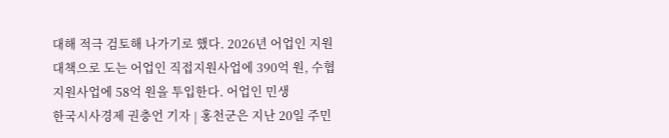대해 적극 검토해 나가기로 했다. 2026년 어업인 지원대책으로 도는 어업인 직접지원사업에 390억 원, 수협 지원사업에 58억 원을 투입한다. 어업인 민생
한국시사경제 권충언 기자 | 홍천군은 지난 20일 주민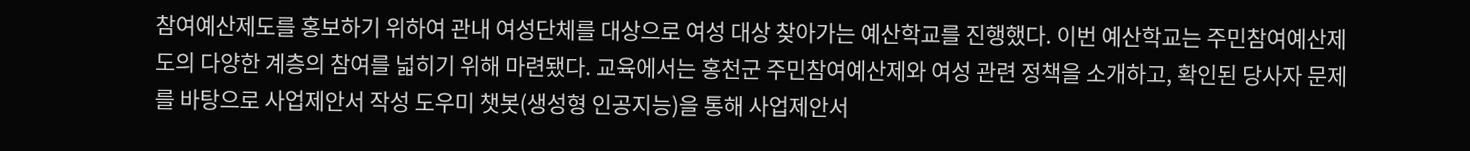참여예산제도를 홍보하기 위하여 관내 여성단체를 대상으로 여성 대상 찾아가는 예산학교를 진행했다. 이번 예산학교는 주민참여예산제도의 다양한 계층의 참여를 넓히기 위해 마련됐다. 교육에서는 홍천군 주민참여예산제와 여성 관련 정책을 소개하고, 확인된 당사자 문제를 바탕으로 사업제안서 작성 도우미 챗봇(생성형 인공지능)을 통해 사업제안서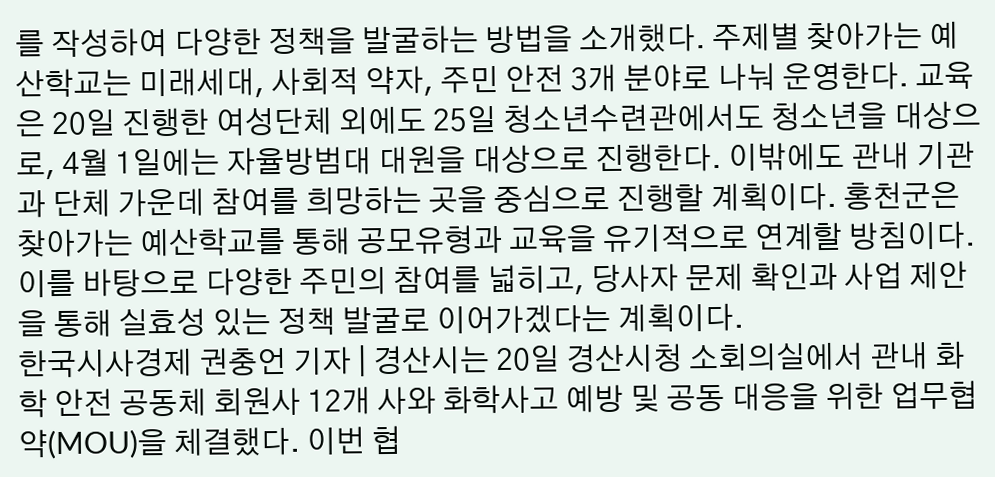를 작성하여 다양한 정책을 발굴하는 방법을 소개했다. 주제별 찾아가는 예산학교는 미래세대, 사회적 약자, 주민 안전 3개 분야로 나눠 운영한다. 교육은 20일 진행한 여성단체 외에도 25일 청소년수련관에서도 청소년을 대상으로, 4월 1일에는 자율방범대 대원을 대상으로 진행한다. 이밖에도 관내 기관과 단체 가운데 참여를 희망하는 곳을 중심으로 진행할 계획이다. 홍천군은 찾아가는 예산학교를 통해 공모유형과 교육을 유기적으로 연계할 방침이다. 이를 바탕으로 다양한 주민의 참여를 넓히고, 당사자 문제 확인과 사업 제안을 통해 실효성 있는 정책 발굴로 이어가겠다는 계획이다.
한국시사경제 권충언 기자 | 경산시는 20일 경산시청 소회의실에서 관내 화학 안전 공동체 회원사 12개 사와 화학사고 예방 및 공동 대응을 위한 업무협약(MOU)을 체결했다. 이번 협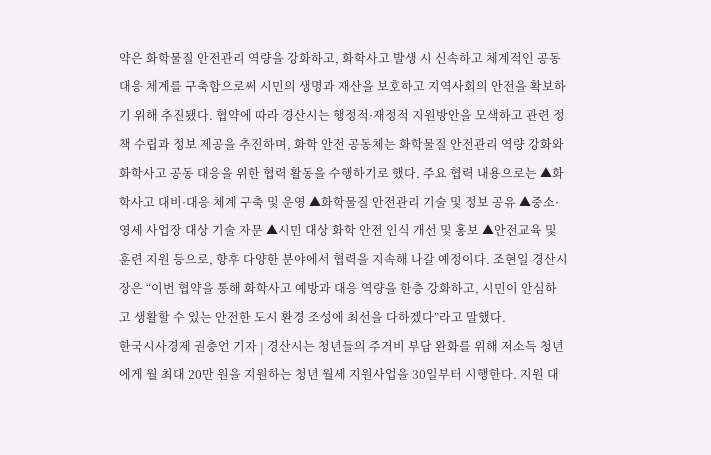약은 화학물질 안전관리 역량을 강화하고, 화학사고 발생 시 신속하고 체계적인 공동 대응 체계를 구축함으로써 시민의 생명과 재산을 보호하고 지역사회의 안전을 확보하기 위해 추진됐다. 협약에 따라 경산시는 행정적·재정적 지원방안을 모색하고 관련 정책 수립과 정보 제공을 추진하며, 화학 안전 공동체는 화학물질 안전관리 역량 강화와 화학사고 공동 대응을 위한 협력 활동을 수행하기로 했다. 주요 협력 내용으로는 ▲화학사고 대비·대응 체계 구축 및 운영 ▲화학물질 안전관리 기술 및 정보 공유 ▲중소·영세 사업장 대상 기술 자문 ▲시민 대상 화학 안전 인식 개선 및 홍보 ▲안전교육 및 훈련 지원 등으로, 향후 다양한 분야에서 협력을 지속해 나갈 예정이다. 조현일 경산시장은 “이번 협약을 통해 화학사고 예방과 대응 역량을 한층 강화하고, 시민이 안심하고 생활할 수 있는 안전한 도시 환경 조성에 최선을 다하겠다”라고 말했다.
한국시사경제 권충언 기자 | 경산시는 청년들의 주거비 부담 완화를 위해 저소득 청년에게 월 최대 20만 원을 지원하는 청년 월세 지원사업을 30일부터 시행한다. 지원 대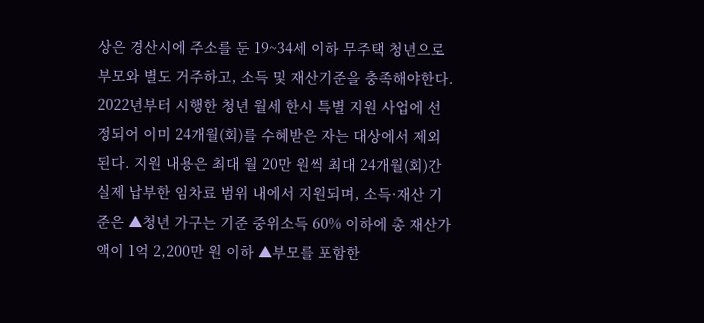상은 경산시에 주소를 둔 19~34세 이하 무주택 청년으로 부모와 별도 거주하고, 소득 및 재산기준을 충족해야한다. 2022년부터 시행한 청년 월세 한시 특별 지원 사업에 선정되어 이미 24개월(회)를 수혜받은 자는 대상에서 제외된다. 지원 내용은 최대 월 20만 원씩 최대 24개월(회)간 실제 납부한 임차료 범위 내에서 지원되며, 소득·재산 기준은 ▲청년 가구는 기준 중위소득 60% 이하에 총 재산가액이 1억 2,200만 원 이하 ▲부모를 포함한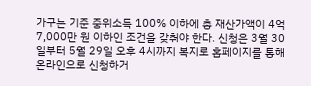가구는 기준 중위소득 100% 이하에 총 재산가액이 4억 7,000만 원 이하인 조건을 갖춰야 한다. 신청은 3월 30일부터 5월 29일 오후 4시까지 복지로 홈페이지를 통해 온라인으로 신청하거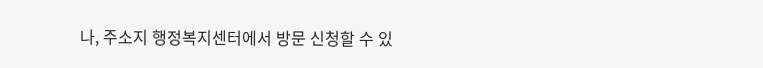나, 주소지 행정복지센터에서 방문 신청할 수 있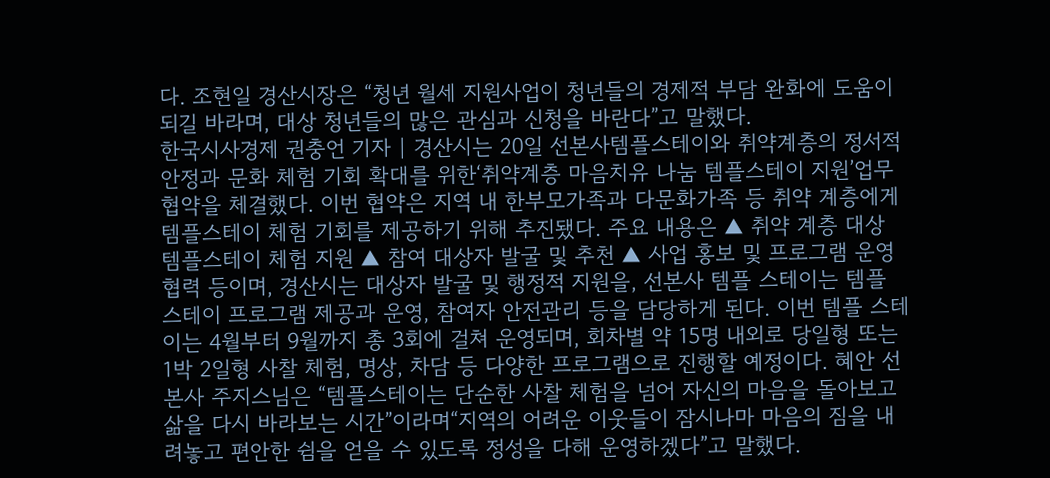다. 조현일 경산시장은 “청년 월세 지원사업이 청년들의 경제적 부담 완화에 도움이 되길 바라며, 대상 청년들의 많은 관심과 신청을 바란다”고 말했다.
한국시사경제 권충언 기자 | 경산시는 20일 선본사템플스테이와 취약계층의 정서적 안정과 문화 체험 기회 확대를 위한‘취약계층 마음치유 나눔 템플스테이 지원’업무 협약을 체결했다. 이번 협약은 지역 내 한부모가족과 다문화가족 등 취약 계층에게 템플스테이 체험 기회를 제공하기 위해 추진됐다. 주요 내용은 ▲ 취약 계층 대상 템플스테이 체험 지원 ▲ 참여 대상자 발굴 및 추천 ▲ 사업 홍보 및 프로그램 운영 협력 등이며, 경산시는 대상자 발굴 및 행정적 지원을, 선본사 템플 스테이는 템플 스테이 프로그램 제공과 운영, 참여자 안전관리 등을 담당하게 된다. 이번 템플 스테이는 4월부터 9월까지 총 3회에 걸쳐 운영되며, 회차별 약 15명 내외로 당일형 또는 1박 2일형 사찰 체험, 명상, 차담 등 다양한 프로그램으로 진행할 예정이다. 혜안 선본사 주지스님은 “템플스테이는 단순한 사찰 체험을 넘어 자신의 마음을 돌아보고 삶을 다시 바라보는 시간”이라며“지역의 어려운 이웃들이 잠시나마 마음의 짐을 내려놓고 편안한 쉼을 얻을 수 있도록 정성을 다해 운영하겠다”고 말했다.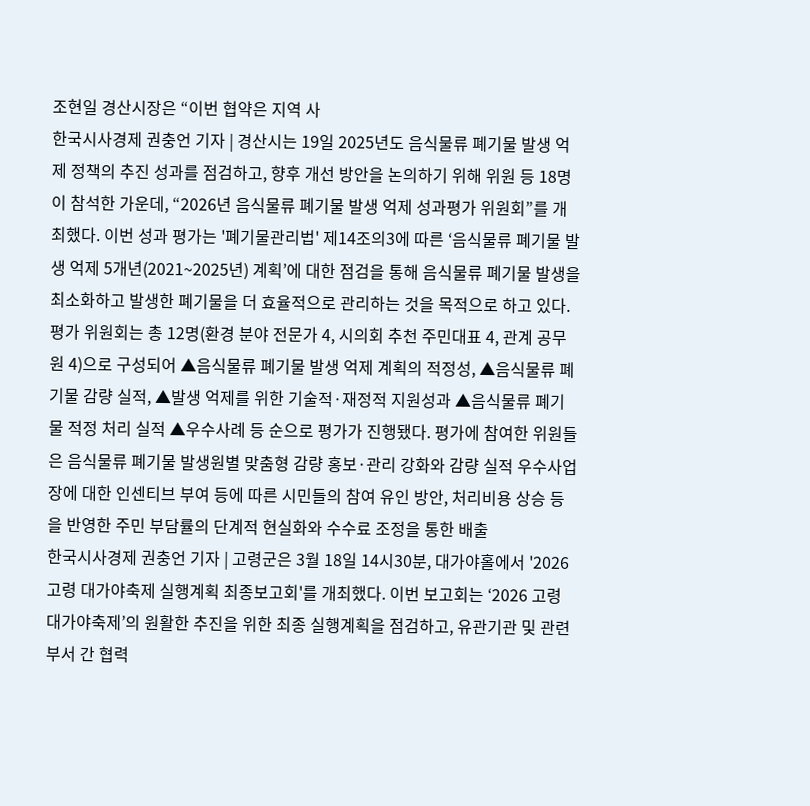조현일 경산시장은 “이번 협약은 지역 사
한국시사경제 권충언 기자 | 경산시는 19일 2025년도 음식물류 폐기물 발생 억제 정책의 추진 성과를 점검하고, 향후 개선 방안을 논의하기 위해 위원 등 18명이 참석한 가운데, “2026년 음식물류 폐기물 발생 억제 성과평가 위원회”를 개최했다. 이번 성과 평가는 '폐기물관리법' 제14조의3에 따른 ‘음식물류 폐기물 발생 억제 5개년(2021~2025년) 계획’에 대한 점검을 통해 음식물류 폐기물 발생을 최소화하고 발생한 폐기물을 더 효율적으로 관리하는 것을 목적으로 하고 있다. 평가 위원회는 총 12명(환경 분야 전문가 4, 시의회 추천 주민대표 4, 관계 공무원 4)으로 구성되어 ▲음식물류 폐기물 발생 억제 계획의 적정성, ▲음식물류 폐기물 감량 실적, ▲발생 억제를 위한 기술적·재정적 지원성과 ▲음식물류 폐기물 적정 처리 실적 ▲우수사례 등 순으로 평가가 진행됐다. 평가에 참여한 위원들은 음식물류 폐기물 발생원별 맞춤형 감량 홍보·관리 강화와 감량 실적 우수사업장에 대한 인센티브 부여 등에 따른 시민들의 참여 유인 방안, 처리비용 상승 등을 반영한 주민 부담률의 단계적 현실화와 수수료 조정을 통한 배출
한국시사경제 권충언 기자 | 고령군은 3월 18일 14시30분, 대가야홀에서 '2026 고령 대가야축제 실행계획 최종보고회'를 개최했다. 이번 보고회는 ‘2026 고령 대가야축제’의 원활한 추진을 위한 최종 실행계획을 점검하고, 유관기관 및 관련 부서 간 협력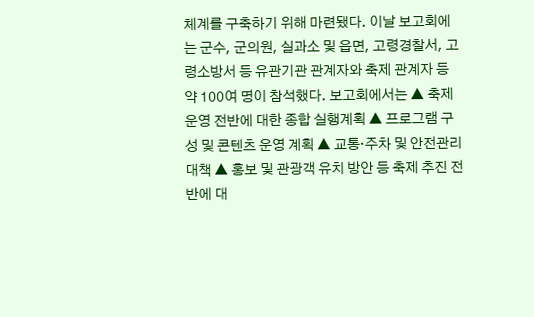체계를 구축하기 위해 마련됐다. 이날 보고회에는 군수, 군의원, 실과소 및 읍면, 고령경찰서, 고령소방서 등 유관기관 관계자와 축제 관계자 등 약 100여 명이 참석했다. 보고회에서는 ▲ 축제 운영 전반에 대한 종합 실행계획 ▲ 프로그램 구성 및 콘텐츠 운영 계획 ▲ 교통·주차 및 안전관리 대책 ▲ 홍보 및 관광객 유치 방안 등 축제 추진 전반에 대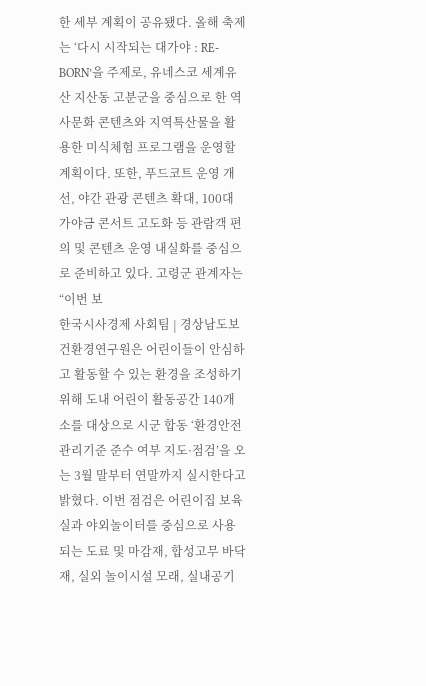한 세부 계획이 공유됐다. 올해 축제는 ‘다시 시작되는 대가야 : RE-BORN’을 주제로, 유네스코 세계유산 지산동 고분군을 중심으로 한 역사문화 콘텐츠와 지역특산물을 활용한 미식체험 프로그램을 운영할 계획이다. 또한, 푸드코트 운영 개선, 야간 관광 콘텐츠 확대, 100대 가야금 콘서트 고도화 등 관람객 편의 및 콘텐츠 운영 내실화를 중심으로 준비하고 있다. 고령군 관계자는 “이번 보
한국시사경제 사회팀 | 경상남도보건환경연구원은 어린이들이 안심하고 활동할 수 있는 환경을 조성하기 위해 도내 어린이 활동공간 140개소를 대상으로 시군 합동 ‘환경안전관리기준 준수 여부 지도·점검’을 오는 3월 말부터 연말까지 실시한다고 밝혔다. 이번 점검은 어린이집 보육실과 야외놀이터를 중심으로 사용되는 도료 및 마감재, 합성고무 바닥재, 실외 놀이시설 모래, 실내공기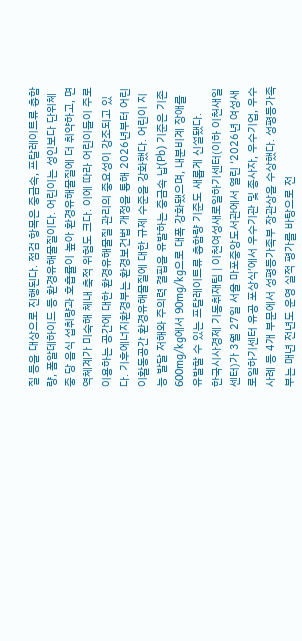질 등을 대상으로 진행된다. 점검 항목은 중금속, 프탈레이트류 총함량, 폼알데하이드 등 환경유해물질이다. 어린이는 성인보다 단위체중 당 음식 섭취량과 호흡률이 높아 환경유해물질에 더 취약하고, 면역체계가 미숙해 체내 축적 위험도 크다. 이에 따라 어린이들이 주로 이용하는 공간에 대한 환경유해물질 관리의 중요성이 강조되고 있다. 기후에너지환경부는 환경보건법 개정을 통해 2026년부터 어린이활동공간 환경유해물질에 대한 규제 수준을 강화했다. 어린이 지능 발달 저해와 주의력 결핍을 유발하는 중금속 납(Pb) 기준은 기존 600mg/kg에서 90mg/kg으로 대폭 강화됐으며, 내분비계 장애를 유발할 수 있는 프탈레이트류 총함량 기준도 새롭게 신설됐다.
한국시사경제 기동취재팀 | 이천여성새로일하기센터(이하 이천새일센터)가 3월 27일 서울 마포중앙도서관에서 열린 ‘2026년 여성새로일하기센터 유공 포상식’에서 우수기관 및 종사자, 우수기업, 우수사례 등 4개 부문에서 성평등가족부 장관상을 수상했다. 성평등가족부는 매년 전년도 운영 실적 평가를 바탕으로 전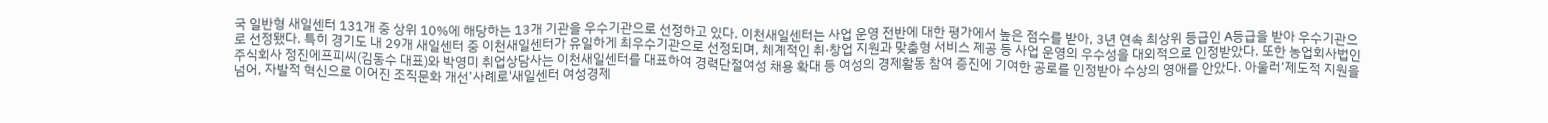국 일반형 새일센터 131개 중 상위 10%에 해당하는 13개 기관을 우수기관으로 선정하고 있다. 이천새일센터는 사업 운영 전반에 대한 평가에서 높은 점수를 받아, 3년 연속 최상위 등급인 A등급을 받아 우수기관으로 선정됐다. 특히 경기도 내 29개 새일센터 중 이천새일센터가 유일하게 최우수기관으로 선정되며, 체계적인 취·창업 지원과 맞춤형 서비스 제공 등 사업 운영의 우수성을 대외적으로 인정받았다. 또한 농업회사법인 주식회사 정진에프피씨(김동수 대표)와 박영미 취업상담사는 이천새일센터를 대표하여 경력단절여성 채용 확대 등 여성의 경제활동 참여 증진에 기여한 공로를 인정받아 수상의 영애를 안았다. 아울러‘제도적 지원을 넘어, 자발적 혁신으로 이어진 조직문화 개선’사례로'새일센터 여성경제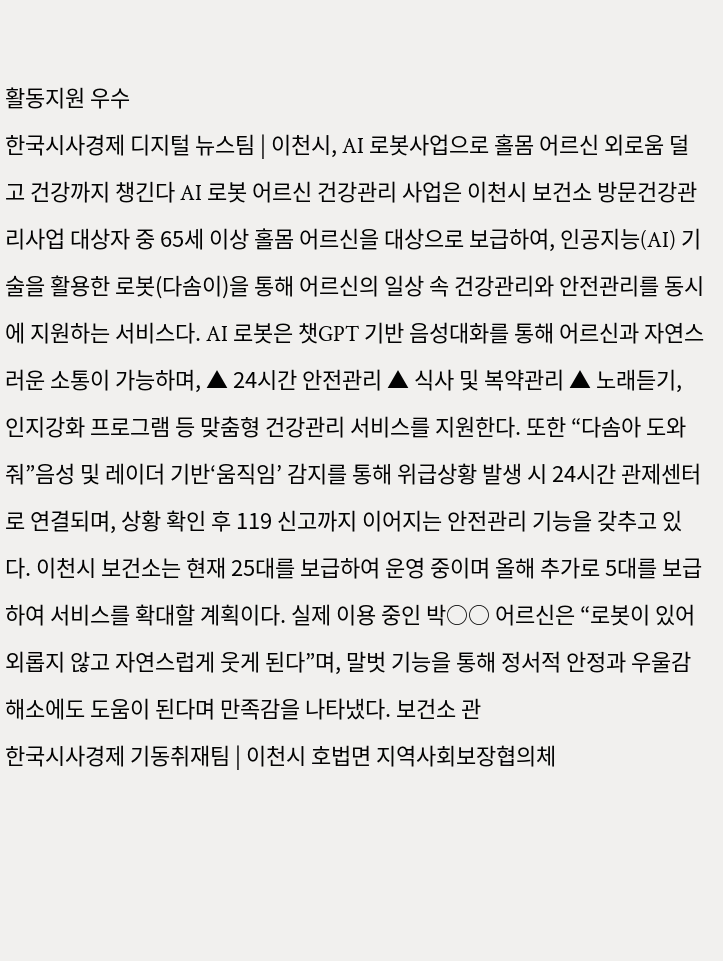활동지원 우수
한국시사경제 디지털 뉴스팀 | 이천시, AI 로봇사업으로 홀몸 어르신 외로움 덜고 건강까지 챙긴다 AI 로봇 어르신 건강관리 사업은 이천시 보건소 방문건강관리사업 대상자 중 65세 이상 홀몸 어르신을 대상으로 보급하여, 인공지능(AI) 기술을 활용한 로봇(다솜이)을 통해 어르신의 일상 속 건강관리와 안전관리를 동시에 지원하는 서비스다. AI 로봇은 챗GPT 기반 음성대화를 통해 어르신과 자연스러운 소통이 가능하며, ▲ 24시간 안전관리 ▲ 식사 및 복약관리 ▲ 노래듣기, 인지강화 프로그램 등 맞춤형 건강관리 서비스를 지원한다. 또한 “다솜아 도와줘”음성 및 레이더 기반‘움직임’ 감지를 통해 위급상황 발생 시 24시간 관제센터로 연결되며, 상황 확인 후 119 신고까지 이어지는 안전관리 기능을 갖추고 있다. 이천시 보건소는 현재 25대를 보급하여 운영 중이며 올해 추가로 5대를 보급하여 서비스를 확대할 계획이다. 실제 이용 중인 박○○ 어르신은 “로봇이 있어 외롭지 않고 자연스럽게 웃게 된다”며, 말벗 기능을 통해 정서적 안정과 우울감 해소에도 도움이 된다며 만족감을 나타냈다. 보건소 관
한국시사경제 기동취재팀 | 이천시 호법면 지역사회보장협의체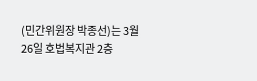(민간위원장 박종선)는 3월 26일 호법복지관 2층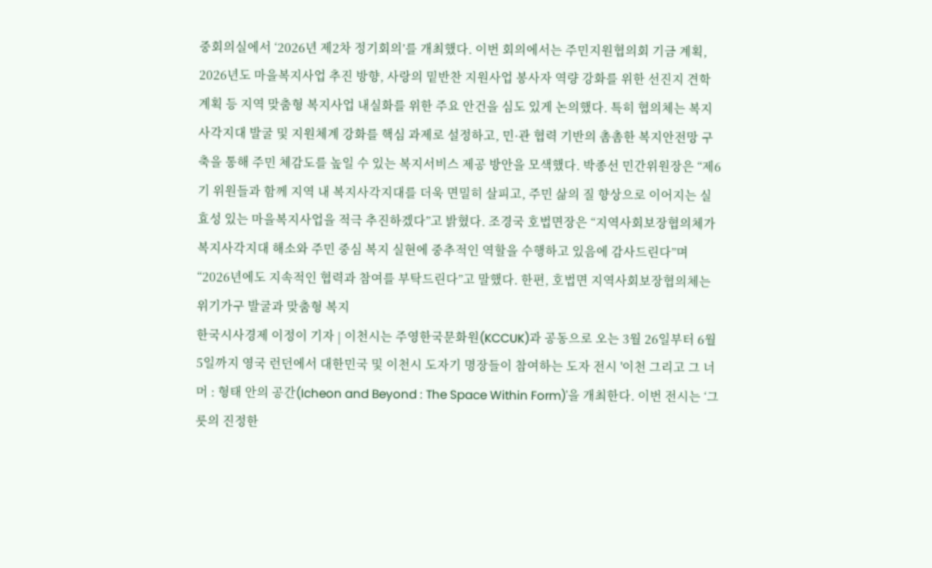중회의실에서 ‘2026년 제2차 정기회의’를 개최했다. 이번 회의에서는 주민지원협의회 기금 계획, 2026년도 마을복지사업 추진 방향, 사랑의 밑반찬 지원사업 봉사자 역량 강화를 위한 선진지 견학 계획 등 지역 맞춤형 복지사업 내실화를 위한 주요 안건을 심도 있게 논의했다. 특히 협의체는 복지사각지대 발굴 및 지원체계 강화를 핵심 과제로 설정하고, 민·관 협력 기반의 촘촘한 복지안전망 구축을 통해 주민 체감도를 높일 수 있는 복지서비스 제공 방안을 모색했다. 박종선 민간위원장은 “제6기 위원들과 함께 지역 내 복지사각지대를 더욱 면밀히 살피고, 주민 삶의 질 향상으로 이어지는 실효성 있는 마을복지사업을 적극 추진하겠다”고 밝혔다. 조경국 호법면장은 “지역사회보장협의체가 복지사각지대 해소와 주민 중심 복지 실현에 중추적인 역할을 수행하고 있음에 감사드린다”며 “2026년에도 지속적인 협력과 참여를 부탁드린다”고 말했다. 한편, 호법면 지역사회보장협의체는 위기가구 발굴과 맞춤형 복지
한국시사경제 이정이 기자 | 이천시는 주영한국문화원(KCCUK)과 공동으로 오는 3월 26일부터 6월 5일까지 영국 런던에서 대한민국 및 이천시 도자기 명장들이 참여하는 도자 전시 '이천 그리고 그 너머 : 형태 안의 공간(Icheon and Beyond : The Space Within Form)'을 개최한다. 이번 전시는 ‘그릇의 진정한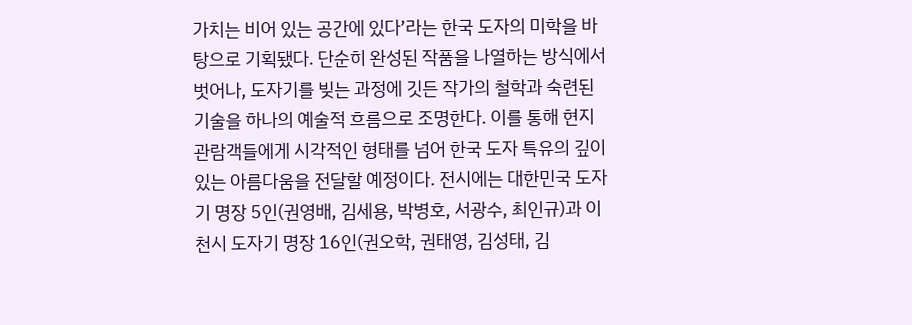가치는 비어 있는 공간에 있다’라는 한국 도자의 미학을 바탕으로 기획됐다. 단순히 완성된 작품을 나열하는 방식에서 벗어나, 도자기를 빚는 과정에 깃든 작가의 철학과 숙련된 기술을 하나의 예술적 흐름으로 조명한다. 이를 통해 현지 관람객들에게 시각적인 형태를 넘어 한국 도자 특유의 깊이 있는 아름다움을 전달할 예정이다. 전시에는 대한민국 도자기 명장 5인(권영배, 김세용, 박병호, 서광수, 최인규)과 이천시 도자기 명장 16인(권오학, 권태영, 김성태, 김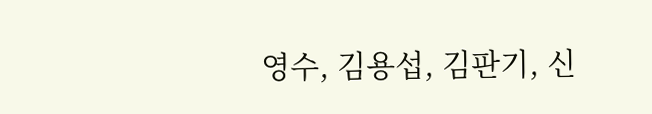영수, 김용섭, 김판기, 신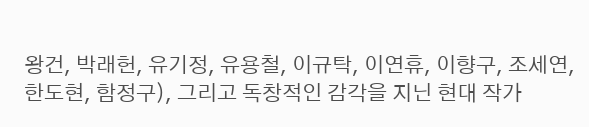왕건, 박래헌, 유기정, 유용철, 이규탁, 이연휴, 이향구, 조세연, 한도현, 함정구), 그리고 독창적인 감각을 지닌 현대 작가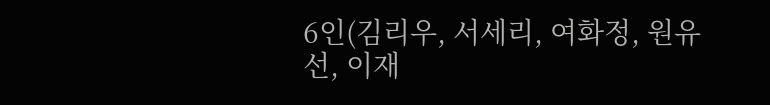6인(김리우, 서세리, 여화정, 원유선, 이재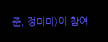준, 정미미)이 참여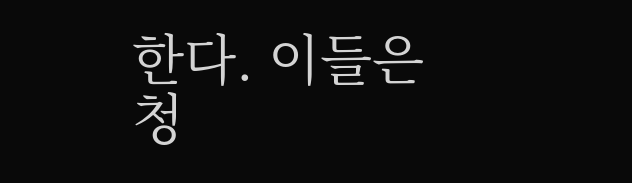한다. 이들은 청